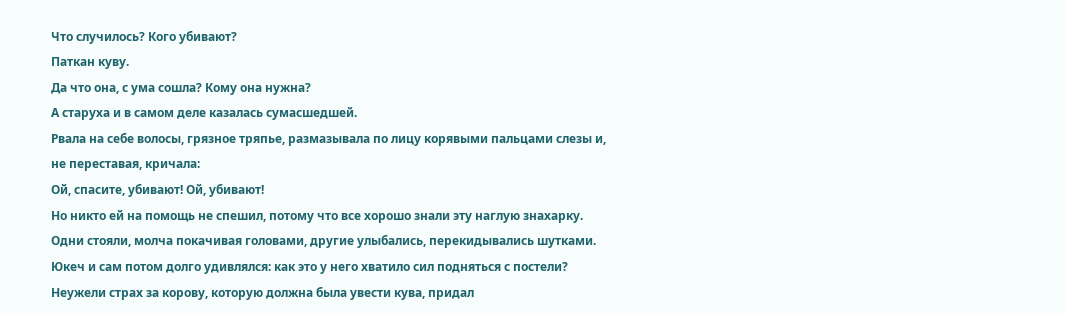Что случилось? Кого убивают?
Паткан куву.
Да что она, с ума сошла? Кому она нужна?
А старуха и в самом деле казалась сумасшедшей.
Рвала на себе волосы, грязное тряпье, размазывала по лицу корявыми пальцами слезы и, не переставая, кричала:
Ой, спасите, убивают! Ой, убивают!
Но никто ей на помощь не спешил, потому что все хорошо знали эту наглую знахарку. Одни стояли, молча покачивая головами, другие улыбались, перекидывались шутками.
Юкеч и сам потом долго удивлялся: как это у него хватило сил подняться с постели? Неужели страх за корову, которую должна была увести кува, придал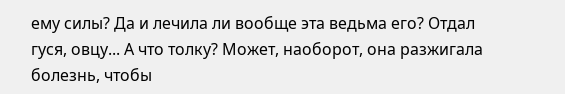ему силы? Да и лечила ли вообще эта ведьма его? Отдал гуся, овцу... А что толку? Может, наоборот, она разжигала болезнь, чтобы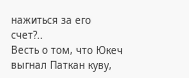нажиться за его счет?..
Весть о том, что Юкеч выгнал Паткан куву,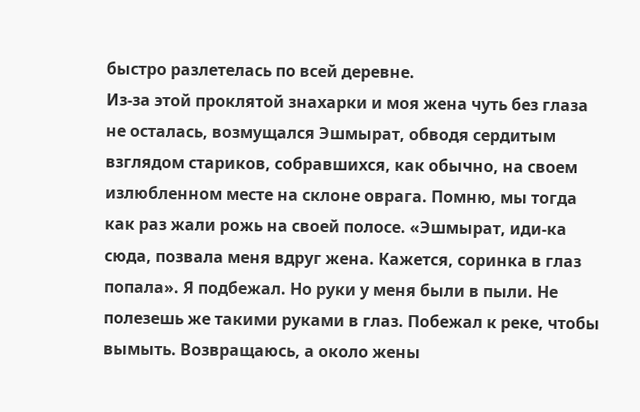быстро разлетелась по всей деревне.
Из-за этой проклятой знахарки и моя жена чуть без глаза не осталась, возмущался Эшмырат, обводя сердитым взглядом стариков, собравшихся, как обычно, на своем излюбленном месте на склоне оврага. Помню, мы тогда как раз жали рожь на своей полосе. «Эшмырат, иди-ка сюда, позвала меня вдруг жена. Кажется, соринка в глаз попала». Я подбежал. Но руки у меня были в пыли. Не полезешь же такими руками в глаз. Побежал к реке, чтобы вымыть. Возвращаюсь, а около жены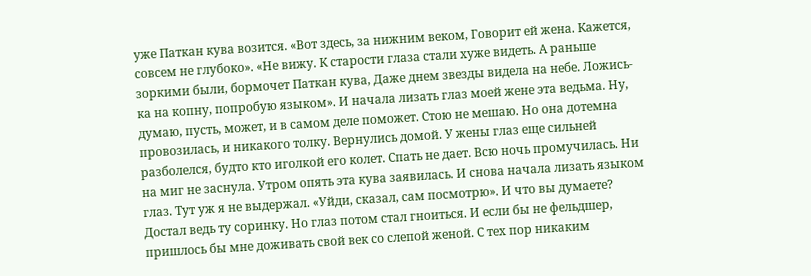уже Паткан кува возится. «Вот здесь, за нижним веком, Говорит ей жена. Кажется, совсем не глубоко». «Не вижу. К старости глаза стали хуже видеть. А раньше зоркими были, бормочет Паткан кува, Даже днем звезды видела на небе. Ложись-ка на копну, попробую языком». И начала лизать глаз моей жене эта ведьма. Ну, думаю, пусть, может, и в самом деле поможет. Стою не мешаю. Но она дотемна провозилась, и никакого толку. Вернулись домой. У жены глаз еще сильней разболелся, будто кто иголкой его колет. Спать не дает. Всю ночь промучилась. Ни на миг не заснула. Утром опять эта кува заявилась. И снова начала лизать языком глаз. Тут уж я не выдержал. «Уйди, сказал, сам посмотрю». И что вы думаете? Достал ведь ту соринку. Но глаз потом стал гноиться. И если бы не фельдшер, пришлось бы мне доживать свой век со слепой женой. С тех пор никаким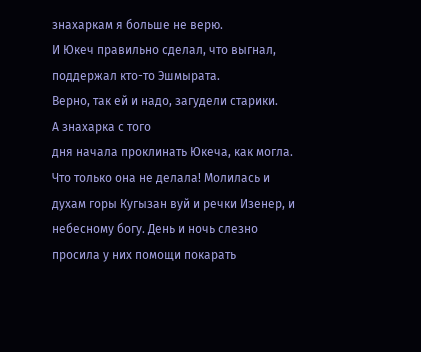знахаркам я больше не верю.
И Юкеч правильно сделал, что выгнал, поддержал кто-то Эшмырата.
Верно, так ей и надо, загудели старики.
А знахарка с того
дня начала проклинать Юкеча, как могла. Что только она не делала! Молилась и духам горы Кугызан вуй и речки Изенер, и небесному богу. День и ночь слезно просила у них помощи покарать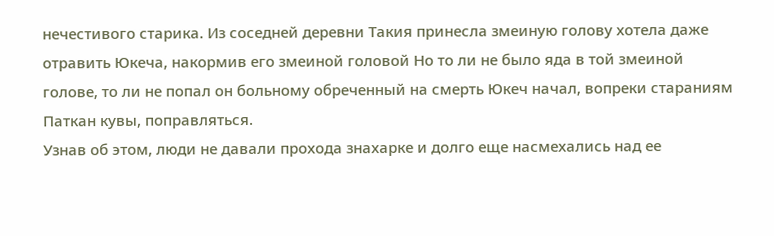нечестивого старика. Из соседней деревни Такия принесла змеиную голову хотела даже отравить Юкеча, накормив его змеиной головой Но то ли не было яда в той змеиной голове, то ли не попал он больному обреченный на смерть Юкеч начал, вопреки стараниям Паткан кувы, поправляться.
Узнав об этом, люди не давали прохода знахарке и долго еще насмехались над ее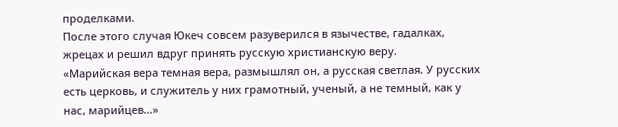проделками.
После этого случая Юкеч совсем разуверился в язычестве, гадалках, жрецах и решил вдруг принять русскую христианскую веру.
«Марийская вера темная вера, размышлял он, а русская светлая. У русских есть церковь, и служитель у них грамотный, ученый, а не темный, как у нас, марийцев...»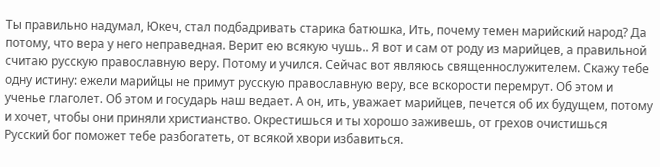Ты правильно надумал, Юкеч, стал подбадривать старика батюшка, Ить, почему темен марийский народ? Да потому, что вера у него неправедная. Верит ею всякую чушь.. Я вот и сам от роду из марийцев, а правильной считаю русскую православную веру. Потому и учился. Сейчас вот являюсь священнослужителем. Скажу тебе одну истину: ежели марийцы не примут русскую православную веру, все вскорости перемрут. Об этом и ученье глаголет. Об этом и государь наш ведает. А он, ить, уважает марийцев, печется об их будущем, потому и хочет, чтобы они приняли христианство. Окрестишься и ты хорошо заживешь, от грехов очистишься Русский бог поможет тебе разбогатеть, от всякой хвори избавиться.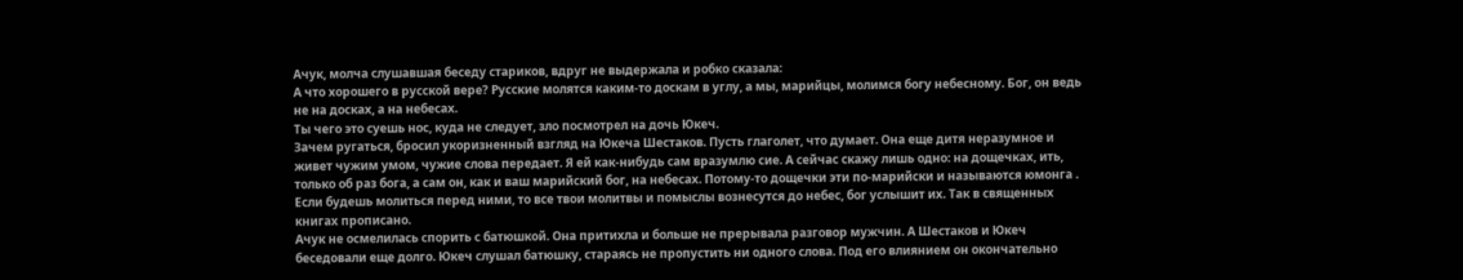Ачук, молча слушавшая беседу стариков, вдруг не выдержала и робко сказала:
А что хорошего в русской вере? Русские молятся каким-то доскам в углу, а мы, марийцы, молимся богу небесному. Бог, он ведь не на досках, а на небесах.
Ты чего это суешь нос, куда не следует, зло посмотрел на дочь Юкеч.
Зачем ругаться, бросил укоризненный взгляд на Юкеча Шестаков. Пусть глаголет, что думает. Она еще дитя неразумное и живет чужим умом, чужие слова передает. Я ей как-нибудь сам вразумлю сие. А сейчас скажу лишь одно: на дощечках, ить, только об раз бога, а сам он, как и ваш марийский бог, на небесах. Потому-то дощечки эти по-марийски и называются юмонга . Если будешь молиться перед ними, то все твои молитвы и помыслы вознесутся до небес, бог услышит их. Так в священных книгах прописано.
Ачук не осмелилась спорить с батюшкой. Она притихла и больше не прерывала разговор мужчин. А Шестаков и Юкеч беседовали еще долго. Юкеч слушал батюшку, стараясь не пропустить ни одного слова. Под его влиянием он окончательно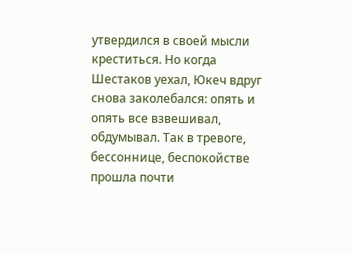утвердился в своей мысли креститься. Но когда Шестаков уехал, Юкеч вдруг снова заколебался: опять и опять все взвешивал, обдумывал. Так в тревоге, бессоннице, беспокойстве прошла почти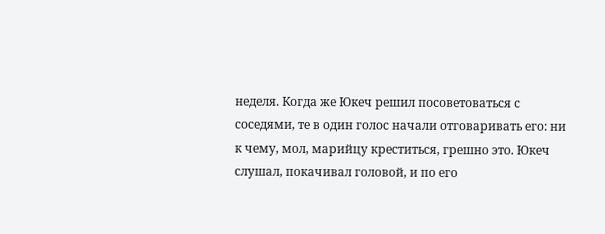неделя. Когда же Юкеч решил посоветоваться с соседями, те в один голос начали отговаривать его: ни к чему, мол, марийцу креститься, грешно это. Юкеч слушал, покачивал головой, и по его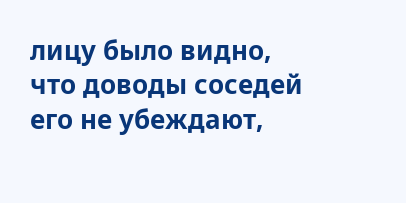лицу было видно, что доводы соседей его не убеждают,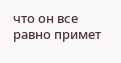что он все равно примет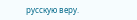русскую веру.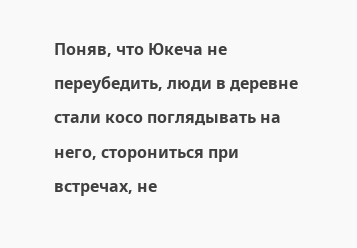Поняв, что Юкеча не переубедить, люди в деревне стали косо поглядывать на него, сторониться при встречах, не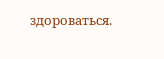здороваться.